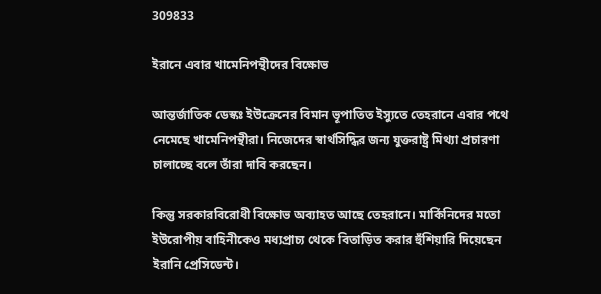309833

ইরানে এবার খামেনিপন্থীদের বিক্ষোভ

আন্তর্জাতিক ডেস্কঃ ইউক্রেনের বিমান ভূপাতিত ইস্যুতে তেহরানে এবার পথে নেমেছে খামেনিপন্থীরা। নিজেদের স্বার্থসিদ্ধির জন্য যুক্তরাষ্ট্র মিথ্যা প্রচারণা চালাচ্ছে বলে তাঁরা দাবি করছেন।

কিন্তু সরকারবিরোধী বিক্ষোভ অব্যাহত আছে তেহরানে। মার্কিনিদের মতো ইউরোপীয় বাহিনীকেও মধ্যপ্রাচ্য থেকে বিতাড়িত করার হুঁশিয়ারি দিয়েছেন ইরানি প্রেসিডেন্ট।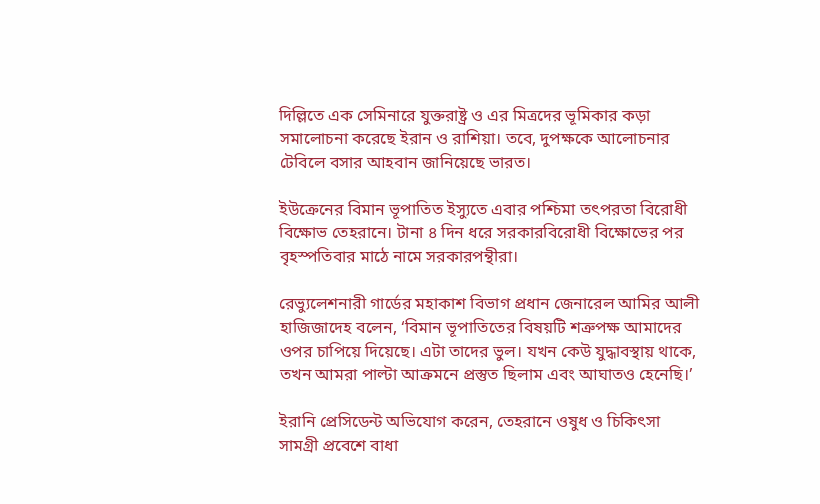দিল্লিতে এক সেমিনারে যুক্তরাষ্ট্র ও এর মিত্রদের ভূমিকার কড়া সমালোচনা করেছে ইরান ও রাশিয়া। তবে, দুপক্ষকে আলোচনার টেবিলে বসার আহবান জানিয়েছে ভারত।

ইউক্রেনের বিমান ভূপাতিত ইস্যুতে এবার পশ্চিমা তৎপরতা বিরোধী বিক্ষোভ তেহরানে। টানা ৪ দিন ধরে সরকারবিরোধী বিক্ষোভের পর বৃহস্পতিবার মাঠে নামে সরকারপন্থীরা।

রেভ্যুলেশনারী গার্ডের মহাকাশ বিভাগ প্রধান জেনারেল আমির আলী হাজিজাদেহ বলেন, ‘বিমান ভূপাতিতের বিষয়টি শত্রুপক্ষ আমাদের ওপর চাপিয়ে দিয়েছে। এটা তাদের ভুল। যখন কেউ যুদ্ধাবস্থায় থাকে, তখন আমরা পাল্টা আক্রমনে প্রস্তুত ছিলাম এবং আঘাতও হেনেছি।’

ইরানি প্রেসিডেন্ট অভিযোগ করেন, তেহরানে ওষুধ ও চিকিৎসা সামগ্রী প্রবেশে বাধা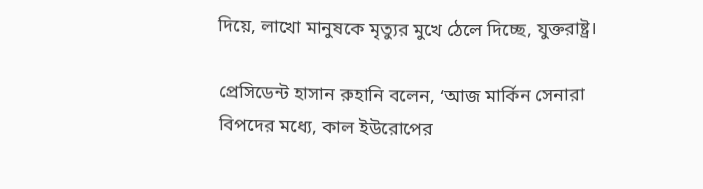দিয়ে, লাখো মানুষকে মৃত্যুর মুখে ঠেলে দিচ্ছে, যুক্তরাষ্ট্র।

প্রেসিডেন্ট হাসান রুহানি বলেন, ‘আজ মার্কিন সেনারা বিপদের মধ্যে, কাল ইউরোপের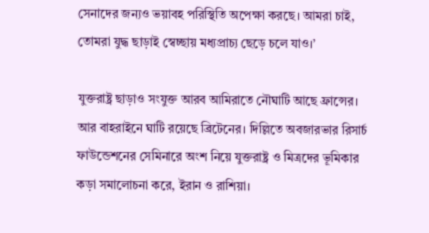সেনাদের জন্যও ভয়াবহ পরিস্থিতি অপেক্ষা করছে। আমরা চাই, তোমরা যুদ্ধ ছাড়াই স্বেচ্ছায় মধ্যপ্রাচ্য ছেড়ে চলে যাও।’

যুক্তরাষ্ট্র ছাড়াও সংযুক্ত আরব আমিরাতে নৌঘাটি আছে ফ্রান্সের। আর বাহরাইনে ঘাটি রয়েছে ব্রিটেনের। দিল্লিতে অবজারভার রিসার্চ ফাউন্ডেশনের সেমিনারে অংশ নিয়ে যুক্তরাষ্ট্র ও মিত্রদের ভূমিকার কড়া সমালোচনা করে, ইরান ও রাশিয়া।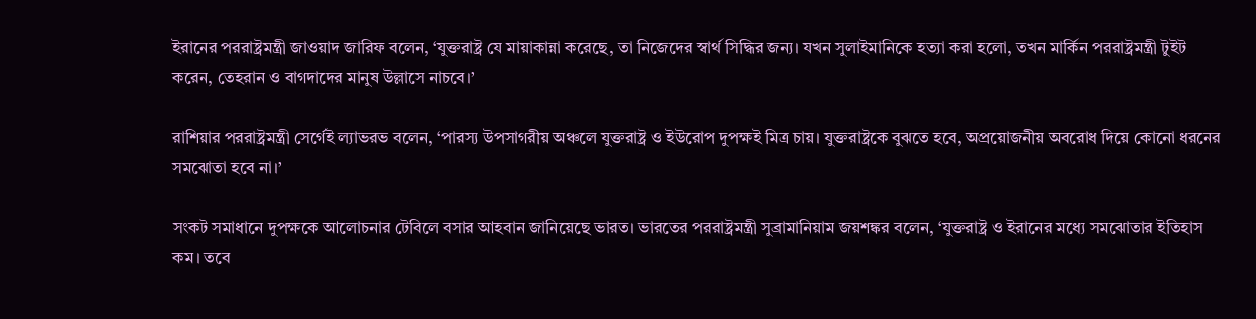ইরানের পররাষ্ট্রমন্ত্রী জাওয়াদ জারিফ বলেন, ‘যুক্তরাষ্ট্র যে মায়াকান্না করেছে, তা নিজেদের স্বার্থ সিদ্ধির জন্য। যখন সুলাইমানিকে হত্যা করা হলো, তখন মার্কিন পররাষ্ট্রমন্ত্রী টুইট করেন, তেহরান ও বাগদাদের মানুষ উল্লাসে নাচবে।’

রাশিয়ার পররাষ্ট্রমন্ত্রী সের্গেই ল্যাভরভ বলেন, ‘পারস্য উপসাগরীয় অঞ্চলে যুক্তরাষ্ট্র ও ইউরোপ দুপক্ষই মিত্র চায়। যুক্তরাষ্ট্রকে বুঝতে হবে, অপ্রয়োজনীয় অবরোধ দিয়ে কোনো ধরনের সমঝোতা হবে না।’

সংকট সমাধানে দুপক্ষকে আলোচনার টেবিলে বসার আহবান জানিয়েছে ভারত। ভারতের পররাষ্ট্রমন্ত্রী সুব্রামানিয়াম জয়শঙ্কর বলেন, ‘যুক্তরাষ্ট্র ও ইরানের মধ্যে সমঝোতার ইতিহাস কম। তবে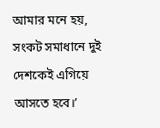আমার মনে হয়, সংকট সমাধানে দুই দেশকেই এগিয়ে আসতে হবে।’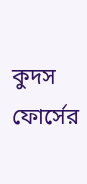কুদস ফোর্সের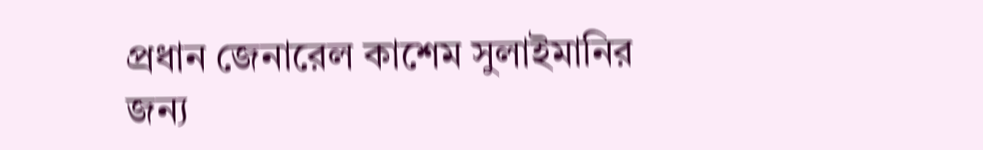প্রধান জেনারেল কাশেম সুলাইমানির জন্য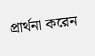প্রার্থনা করেন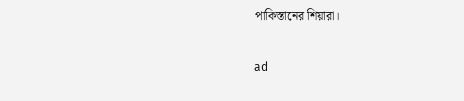পাকিস্তানের শিয়ারা।

ad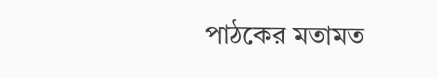পাঠকের মতামত